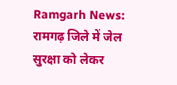Ramgarh News: रामगढ़ जिले में जेल सुरक्षा को लेकर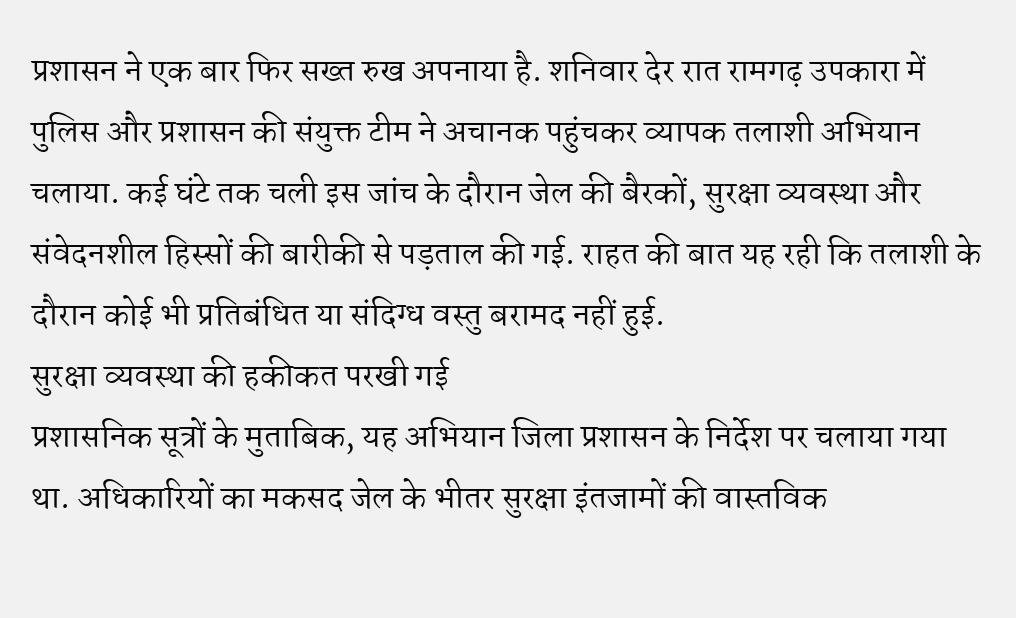प्रशासन ने एक बार फिर सख्त रुख अपनाया है. शनिवार देर रात रामगढ़ उपकारा में पुलिस और प्रशासन की संयुक्त टीम ने अचानक पहुंचकर व्यापक तलाशी अभियान चलाया. कई घंटे तक चली इस जांच के दौरान जेल की बैरकों, सुरक्षा व्यवस्था और संवेदनशील हिस्सों की बारीकी से पड़ताल की गई. राहत की बात यह रही कि तलाशी के दौरान कोई भी प्रतिबंधित या संदिग्ध वस्तु बरामद नहीं हुई.
सुरक्षा व्यवस्था की हकीकत परखी गई
प्रशासनिक सूत्रों के मुताबिक, यह अभियान जिला प्रशासन के निर्देश पर चलाया गया था. अधिकारियों का मकसद जेल के भीतर सुरक्षा इंतजामों की वास्तविक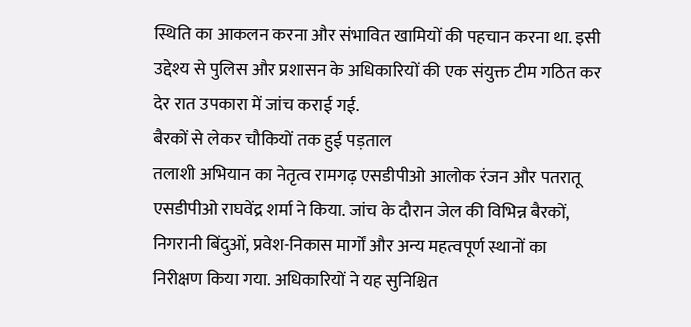स्थिति का आकलन करना और संभावित खामियों की पहचान करना था. इसी उद्देश्य से पुलिस और प्रशासन के अधिकारियों की एक संयुक्त टीम गठित कर देर रात उपकारा में जांच कराई गई.
बैरकों से लेकर चौकियों तक हुई पड़ताल
तलाशी अभियान का नेतृत्व रामगढ़ एसडीपीओ आलोक रंजन और पतरातू एसडीपीओ राघवेंद्र शर्मा ने किया. जांच के दौरान जेल की विभिन्न बैरकों, निगरानी बिंदुओं, प्रवेश-निकास मार्गों और अन्य महत्वपूर्ण स्थानों का निरीक्षण किया गया. अधिकारियों ने यह सुनिश्चित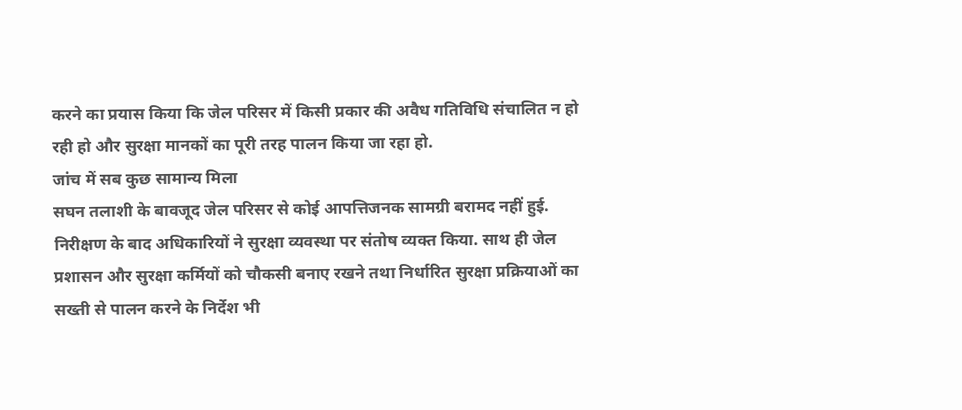करने का प्रयास किया कि जेल परिसर में किसी प्रकार की अवैध गतिविधि संचालित न हो रही हो और सुरक्षा मानकों का पूरी तरह पालन किया जा रहा हो.
जांच में सब कुछ सामान्य मिला
सघन तलाशी के बावजूद जेल परिसर से कोई आपत्तिजनक सामग्री बरामद नहीं हुई. निरीक्षण के बाद अधिकारियों ने सुरक्षा व्यवस्था पर संतोष व्यक्त किया. साथ ही जेल प्रशासन और सुरक्षा कर्मियों को चौकसी बनाए रखने तथा निर्धारित सुरक्षा प्रक्रियाओं का सख्ती से पालन करने के निर्देश भी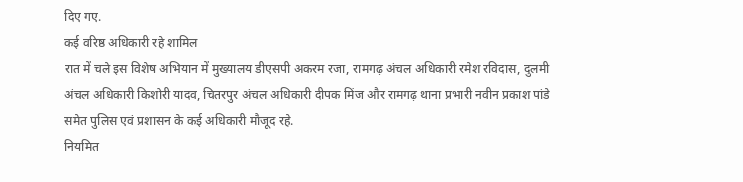दिए गए.
कई वरिष्ठ अधिकारी रहे शामिल
रात में चले इस विशेष अभियान में मुख्यालय डीएसपी अकरम रजा, रामगढ़ अंचल अधिकारी रमेश रविदास, दुलमी अंचल अधिकारी किशोरी यादव, चितरपुर अंचल अधिकारी दीपक मिंज और रामगढ़ थाना प्रभारी नवीन प्रकाश पांडे समेत पुलिस एवं प्रशासन के कई अधिकारी मौजूद रहे.
नियमित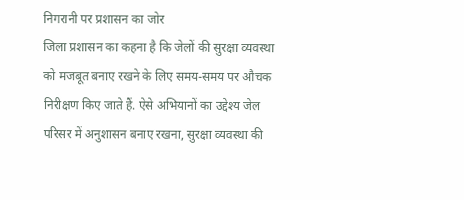निगरानी पर प्रशासन का जोर
जिला प्रशासन का कहना है कि जेलों की सुरक्षा व्यवस्था को मजबूत बनाए रखने के लिए समय-समय पर औचक निरीक्षण किए जाते हैं. ऐसे अभियानों का उद्देश्य जेल परिसर में अनुशासन बनाए रखना, सुरक्षा व्यवस्था की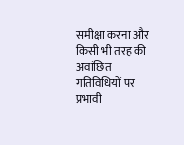समीक्षा करना और किसी भी तरह की अवांछित गतिविधियों पर प्रभावी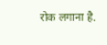रोक लगाना है.